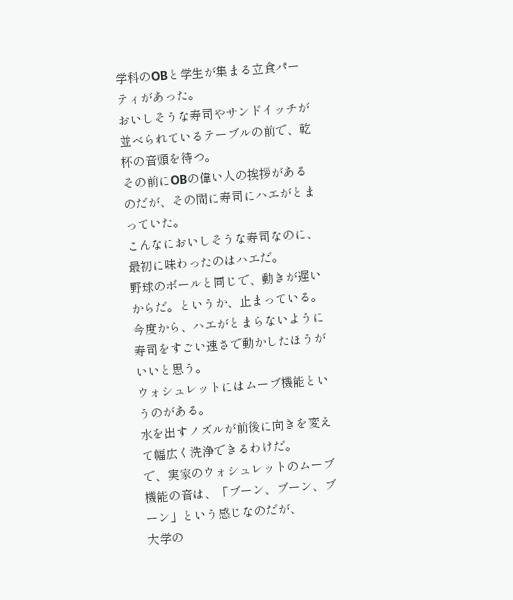学科のOBと学生が集まる立食パーティがあった。
おいしそうな寿司やサンドイッチが並べられているテーブルの前で、乾杯の音頭を待つ。
その前にOBの偉い人の挨拶があるのだが、その間に寿司にハエがとまっていた。
こんなにおいしそうな寿司なのに、最初に味わったのはハエだ。
野球のボールと同じで、動きが遅いからだ。というか、止まっている。
今度から、ハエがとまらないように寿司をすごい速さで動かしたほうがいいと思う。
ウォシュレットにはムーブ機能というのがある。
水を出すノズルが前後に向きを変えて幅広く洗浄できるわけだ。
で、実家のウォシュレットのムーブ機能の音は、「ブーン、ブーン、ブーン」という感じなのだが、
大学の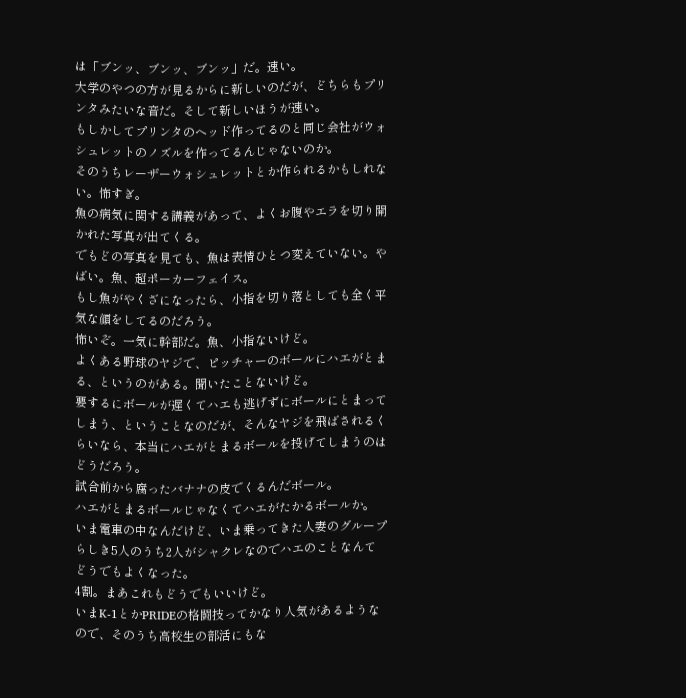は「ブンッ、ブンッ、ブンッ」だ。速い。
大学のやつの方が見るからに新しいのだが、どちらもプリンタみたいな音だ。そして新しいほうが速い。
もしかしてプリンタのヘッド作ってるのと同じ会社がウォシュレットのノズルを作ってるんじゃないのか。
そのうちレーザーウォシュレットとか作られるかもしれない。怖すぎ。
魚の病気に関する講義があって、よくお腹やエラを切り開かれた写真が出てくる。
でもどの写真を見ても、魚は表情ひとつ変えていない。やばい。魚、超ポーカーフェイス。
もし魚がやくざになったら、小指を切り落としても全く平気な顔をしてるのだろう。
怖いぞ。一気に幹部だ。魚、小指ないけど。
よくある野球のヤジで、ピッチャーのボールにハエがとまる、というのがある。聞いたことないけど。
要するにボールが遅くてハエも逃げずにボールにとまってしまう、ということなのだが、そんなヤジを飛ばされるくらいなら、本当にハエがとまるボールを投げてしまうのはどうだろう。
試合前から腐ったバナナの皮でくるんだボール。
ハエがとまるボールじゃなくてハエがたかるボールか。
いま電車の中なんだけど、いま乗ってきた人妻のグループらしき5人のうち2人がシャクレなのでハエのことなんてどうでもよくなった。
4割。まあこれもどうでもいいけど。
いまK-1とかPRIDEの格闘技ってかなり人気があるようなので、そのうち高校生の部活にもな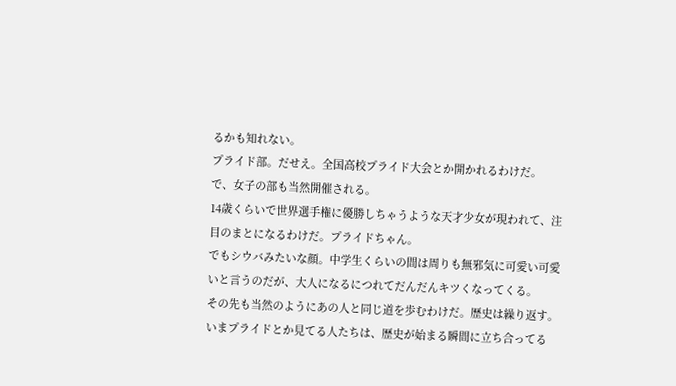るかも知れない。
プライド部。だせえ。全国高校プライド大会とか開かれるわけだ。
で、女子の部も当然開催される。
14歳くらいで世界選手権に優勝しちゃうような天才少女が現われて、注目のまとになるわけだ。プライドちゃん。
でもシウバみたいな顔。中学生くらいの間は周りも無邪気に可愛い可愛いと言うのだが、大人になるにつれてだんだんキツくなってくる。
その先も当然のようにあの人と同じ道を歩むわけだ。歴史は繰り返す。
いまプライドとか見てる人たちは、歴史が始まる瞬間に立ち合ってる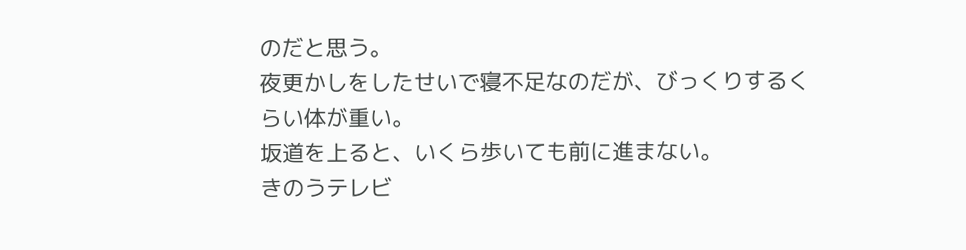のだと思う。
夜更かしをしたせいで寝不足なのだが、びっくりするくらい体が重い。
坂道を上ると、いくら歩いても前に進まない。
きのうテレビ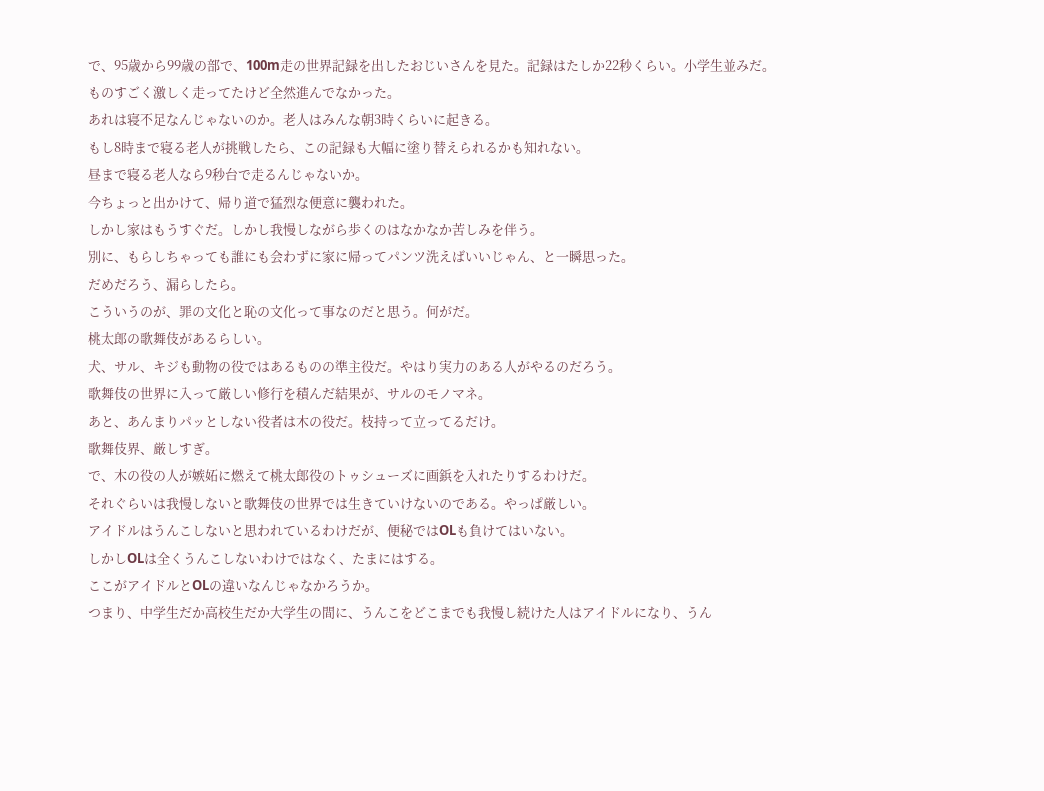で、95歳から99歳の部で、100m走の世界記録を出したおじいさんを見た。記録はたしか22秒くらい。小学生並みだ。
ものすごく激しく走ってたけど全然進んでなかった。
あれは寝不足なんじゃないのか。老人はみんな朝3時くらいに起きる。
もし8時まで寝る老人が挑戦したら、この記録も大幅に塗り替えられるかも知れない。
昼まで寝る老人なら9秒台で走るんじゃないか。
今ちょっと出かけて、帰り道で猛烈な便意に襲われた。
しかし家はもうすぐだ。しかし我慢しながら歩くのはなかなか苦しみを伴う。
別に、もらしちゃっても誰にも会わずに家に帰ってパンツ洗えばいいじゃん、と一瞬思った。
だめだろう、漏らしたら。
こういうのが、罪の文化と恥の文化って事なのだと思う。何がだ。
桃太郎の歌舞伎があるらしい。
犬、サル、キジも動物の役ではあるものの準主役だ。やはり実力のある人がやるのだろう。
歌舞伎の世界に入って厳しい修行を積んだ結果が、サルのモノマネ。
あと、あんまりパッとしない役者は木の役だ。枝持って立ってるだけ。
歌舞伎界、厳しすぎ。
で、木の役の人が嫉妬に燃えて桃太郎役のトゥシューズに画鋲を入れたりするわけだ。
それぐらいは我慢しないと歌舞伎の世界では生きていけないのである。やっぱ厳しい。
アイドルはうんこしないと思われているわけだが、便秘ではOLも負けてはいない。
しかしOLは全くうんこしないわけではなく、たまにはする。
ここがアイドルとOLの違いなんじゃなかろうか。
つまり、中学生だか高校生だか大学生の間に、うんこをどこまでも我慢し続けた人はアイドルになり、うん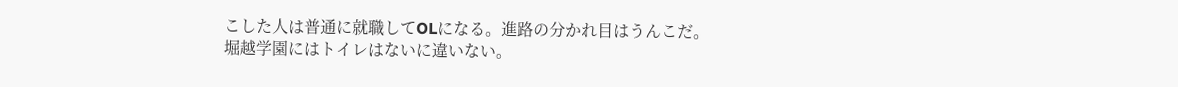こした人は普通に就職してOLになる。進路の分かれ目はうんこだ。
堀越学園にはトイレはないに違いない。